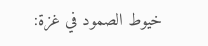خيوط الصمود في غزة: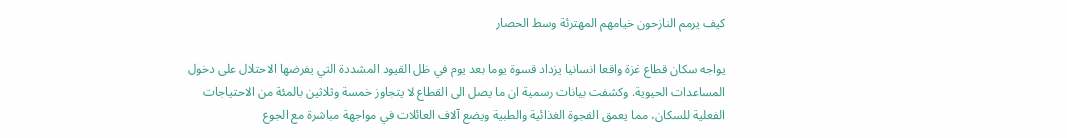كيف يرمم النازحون خيامهم المهترئة وسط الحصار

يواجه سكان قطاع غزة واقعا انسانيا يزداد قسوة يوما بعد يوم في ظل القيود المشددة التي يفرضها الاحتلال على دخول المساعدات الحيوية. وكشفت بيانات رسمية ان ما يصل الى القطاع لا يتجاوز خمسة وثلاثين بالمئة من الاحتياجات الفعلية للسكان، مما يعمق الفجوة الغذائية والطبية ويضع آلاف العائلات في مواجهة مباشرة مع الجوع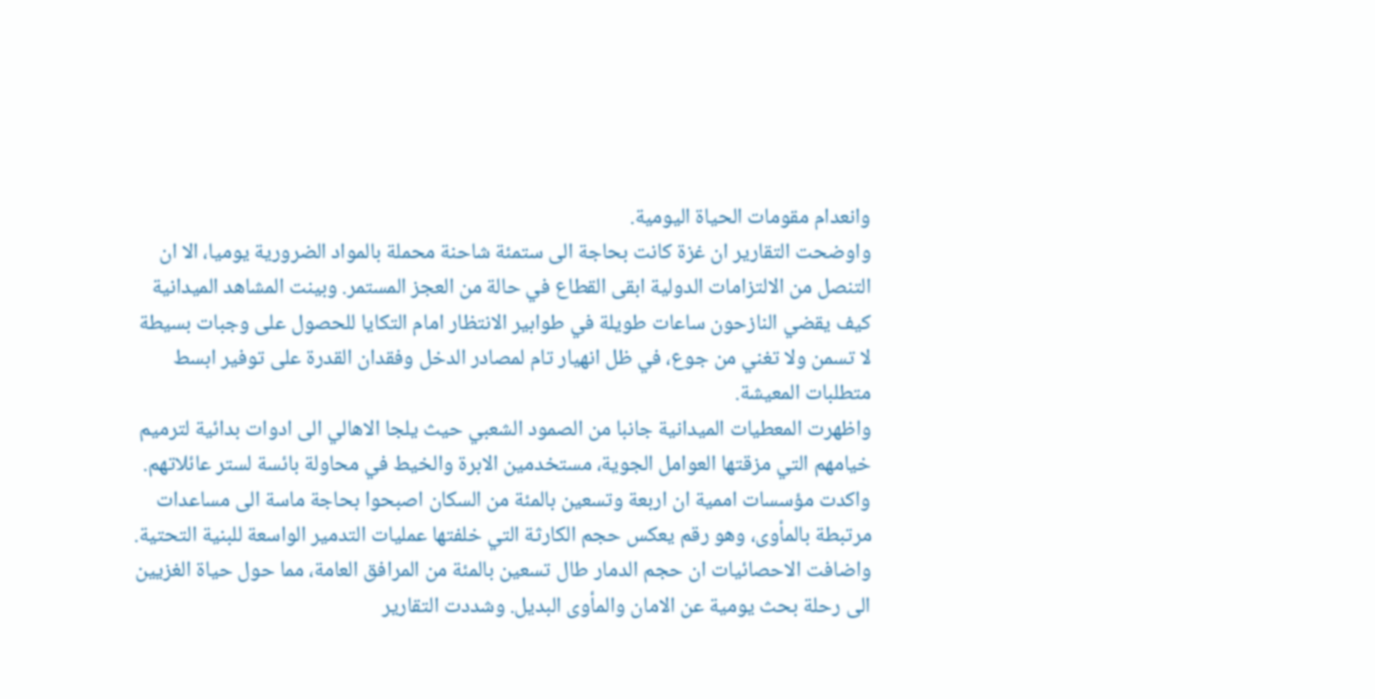وانعدام مقومات الحياة اليومية.
واوضحت التقارير ان غزة كانت بحاجة الى ستمئة شاحنة محملة بالمواد الضرورية يوميا، الا ان التنصل من الالتزامات الدولية ابقى القطاع في حالة من العجز المستمر. وبينت المشاهد الميدانية كيف يقضي النازحون ساعات طويلة في طوابير الانتظار امام التكايا للحصول على وجبات بسيطة لا تسمن ولا تغني من جوع، في ظل انهيار تام لمصادر الدخل وفقدان القدرة على توفير ابسط متطلبات المعيشة.
واظهرت المعطيات الميدانية جانبا من الصمود الشعبي حيث يلجا الاهالي الى ادوات بدائية لترميم خيامهم التي مزقتها العوامل الجوية، مستخدمين الابرة والخيط في محاولة بائسة لستر عائلاتهم. واكدت مؤسسات اممية ان اربعة وتسعين بالمئة من السكان اصبحوا بحاجة ماسة الى مساعدات مرتبطة بالمأوى، وهو رقم يعكس حجم الكارثة التي خلفتها عمليات التدمير الواسعة للبنية التحتية.
واضافت الاحصائيات ان حجم الدمار طال تسعين بالمئة من المرافق العامة، مما حول حياة الغزيين الى رحلة بحث يومية عن الامان والمأوى البديل. وشددت التقارير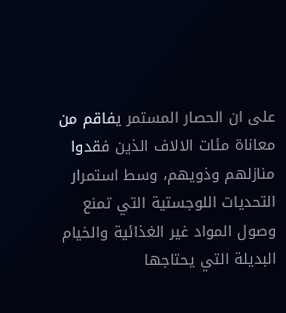على ان الحصار المستمر يفاقم من معاناة مئات الالاف الذين فقدوا منازلهم وذويهم، وسط استمرار التحديات اللوجستية التي تمنع وصول المواد غير الغذائية والخيام البديلة التي يحتاجها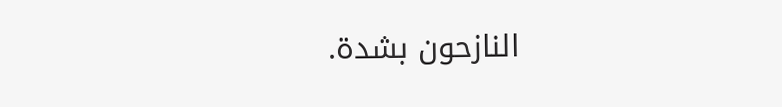النازحون بشدة.